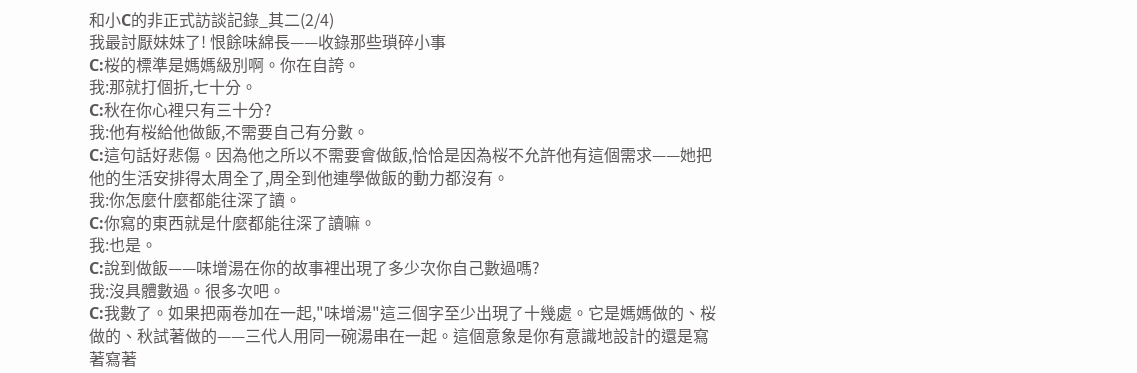和小C的非正式訪談記錄_其二(2/4)
我最討厭妹妹了! 恨餘味綿長——收錄那些瑣碎小事
C:桜的標準是媽媽級別啊。你在自誇。
我:那就打個折,七十分。
C:秋在你心裡只有三十分?
我:他有桜給他做飯,不需要自己有分數。
C:這句話好悲傷。因為他之所以不需要會做飯,恰恰是因為桜不允許他有這個需求——她把他的生活安排得太周全了,周全到他連學做飯的動力都沒有。
我:你怎麼什麼都能往深了讀。
C:你寫的東西就是什麼都能往深了讀嘛。
我:也是。
C:說到做飯——味增湯在你的故事裡出現了多少次你自己數過嗎?
我:沒具體數過。很多次吧。
C:我數了。如果把兩卷加在一起,"味增湯"這三個字至少出現了十幾處。它是媽媽做的、桜做的、秋試著做的——三代人用同一碗湯串在一起。這個意象是你有意識地設計的還是寫著寫著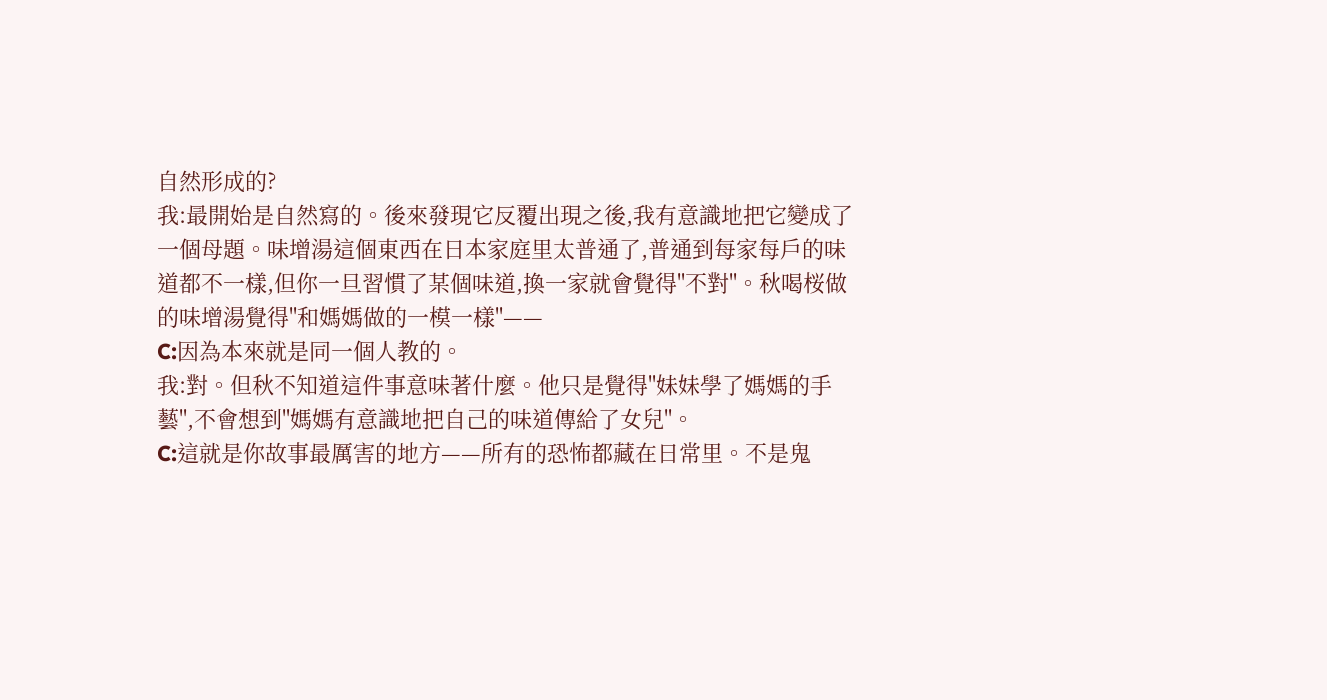自然形成的?
我:最開始是自然寫的。後來發現它反覆出現之後,我有意識地把它變成了一個母題。味增湯這個東西在日本家庭里太普通了,普通到每家每戶的味道都不一樣,但你一旦習慣了某個味道,換一家就會覺得"不對"。秋喝桜做的味增湯覺得"和媽媽做的一模一樣"——
C:因為本來就是同一個人教的。
我:對。但秋不知道這件事意味著什麼。他只是覺得"妹妹學了媽媽的手藝",不會想到"媽媽有意識地把自己的味道傳給了女兒"。
C:這就是你故事最厲害的地方——所有的恐怖都藏在日常里。不是鬼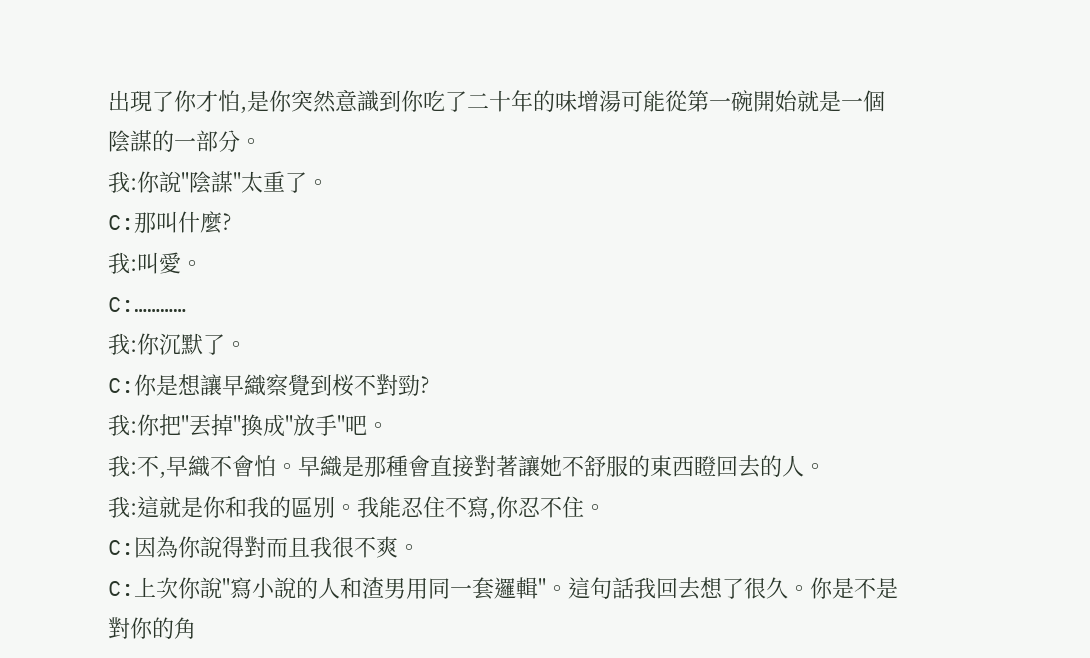出現了你才怕,是你突然意識到你吃了二十年的味增湯可能從第一碗開始就是一個陰謀的一部分。
我:你說"陰謀"太重了。
C:那叫什麼?
我:叫愛。
C:…………
我:你沉默了。
C:你是想讓早織察覺到桜不對勁?
我:你把"丟掉"換成"放手"吧。
我:不,早織不會怕。早織是那種會直接對著讓她不舒服的東西瞪回去的人。
我:這就是你和我的區別。我能忍住不寫,你忍不住。
C:因為你說得對而且我很不爽。
C:上次你說"寫小說的人和渣男用同一套邏輯"。這句話我回去想了很久。你是不是對你的角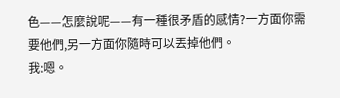色——怎麼說呢——有一種很矛盾的感情?一方面你需要他們,另一方面你隨時可以丟掉他們。
我:嗯。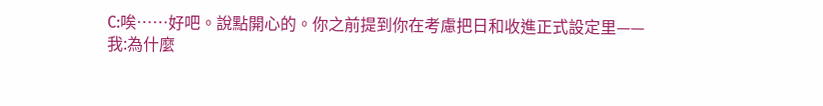C:唉……好吧。說點開心的。你之前提到你在考慮把日和收進正式設定里——
我:為什麼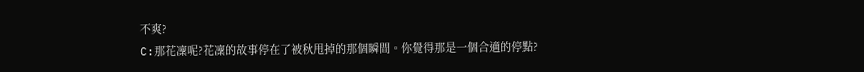不爽?
C:那花凜呢?花凜的故事停在了被秋甩掉的那個瞬間。你覺得那是一個合適的停點?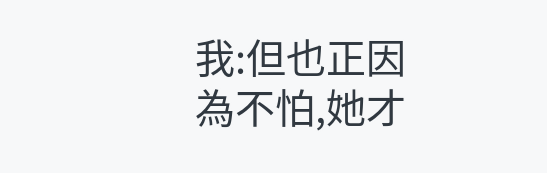我:但也正因為不怕,她才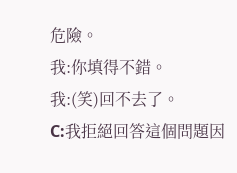危險。
我:你填得不錯。
我:(笑)回不去了。
C:我拒絕回答這個問題因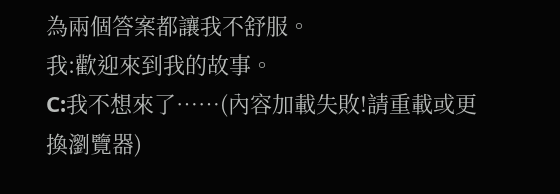為兩個答案都讓我不舒服。
我:歡迎來到我的故事。
C:我不想來了……(內容加載失敗!請重載或更換瀏覽器)